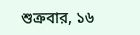শুক্রবার, ১৬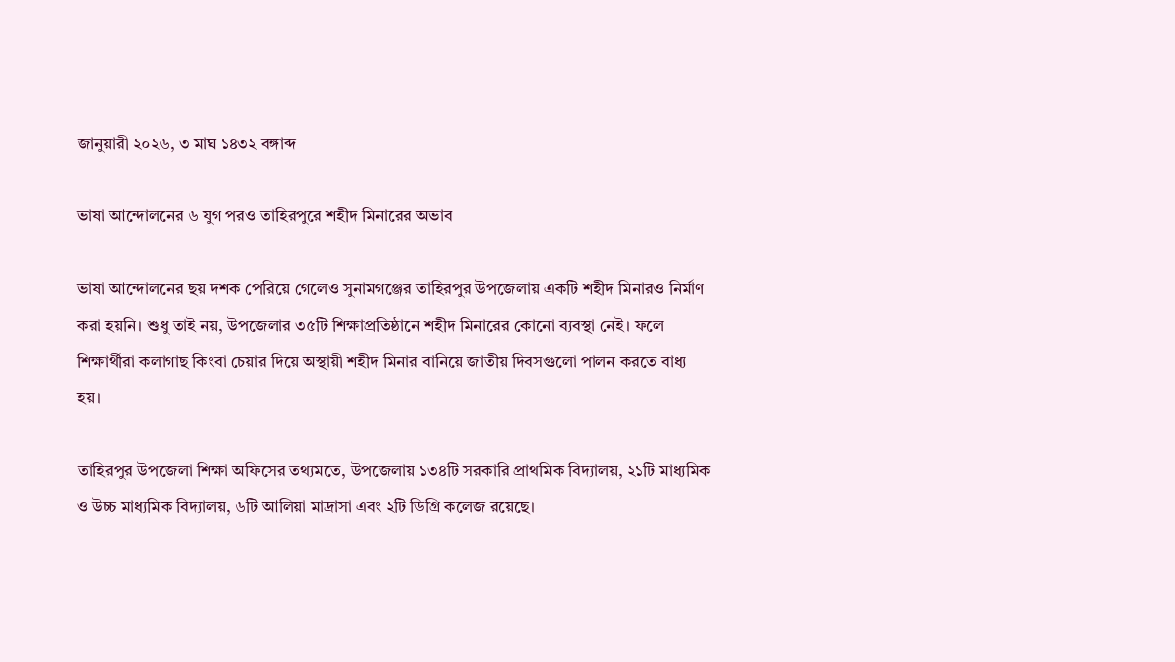জানুয়ারী ২০২৬, ৩ মাঘ ১৪৩২ বঙ্গাব্দ

ভাষা আন্দোলনের ৬ যুগ পরও তাহিরপুরে শহীদ মিনারের অভাব

ভাষা আন্দোলনের ছয় দশক পেরিয়ে গেলেও সুনামগঞ্জের তাহিরপুর উপজেলায় একটি শহীদ মিনারও নির্মাণ করা হয়নি। শুধু তাই নয়, উপজেলার ৩৫টি শিক্ষাপ্রতিষ্ঠানে শহীদ মিনারের কোনো ব্যবস্থা নেই। ফলে শিক্ষার্থীরা কলাগাছ কিংবা চেয়ার দিয়ে অস্থায়ী শহীদ মিনার বানিয়ে জাতীয় দিবসগুলো পালন করতে বাধ্য হয়।

তাহিরপুর উপজেলা শিক্ষা অফিসের তথ্যমতে, উপজেলায় ১৩৪টি সরকারি প্রাথমিক বিদ্যালয়, ২১টি মাধ্যমিক ও উচ্চ মাধ্যমিক বিদ্যালয়, ৬টি আলিয়া মাদ্রাসা এবং ২টি ডিগ্রি কলেজ রয়েছে।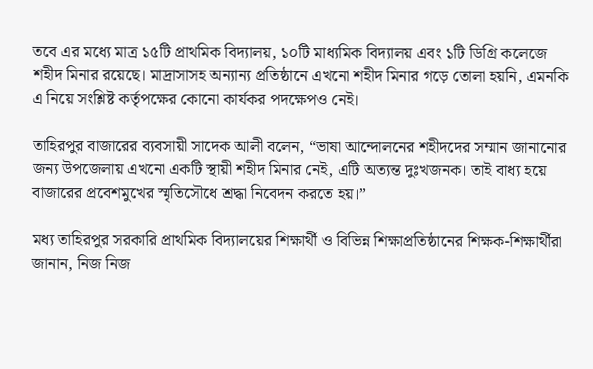তবে এর মধ্যে মাত্র ১৫টি প্রাথমিক বিদ্যালয়, ১০টি মাধ্যমিক বিদ্যালয় এবং ১টি ডিগ্রি কলেজে শহীদ মিনার রয়েছে। মাদ্রাসাসহ অন্যান্য প্রতিষ্ঠানে এখনো শহীদ মিনার গড়ে তোলা হয়নি, এমনকি এ নিয়ে সংশ্লিষ্ট কর্তৃপক্ষের কোনো কার্যকর পদক্ষেপও নেই।

তাহিরপুর বাজারের ব্যবসায়ী সাদেক আলী বলেন, “ভাষা আন্দোলনের শহীদদের সম্মান জানানোর জন্য উপজেলায় এখনো একটি স্থায়ী শহীদ মিনার নেই, এটি অত্যন্ত দুঃখজনক। তাই বাধ্য হয়ে বাজারের প্রবেশমুখের স্মৃতিসৌধে শ্রদ্ধা নিবেদন করতে হয়।”

মধ্য তাহিরপুর সরকারি প্রাথমিক বিদ্যালয়ের শিক্ষার্থী ও বিভিন্ন শিক্ষাপ্রতিষ্ঠানের শিক্ষক-শিক্ষার্থীরা জানান, নিজ নিজ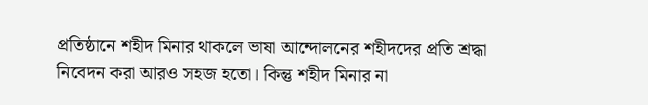প্রতিষ্ঠানে শহীদ মিনার থাকলে ভাষা আন্দোলনের শহীদদের প্রতি শ্রদ্ধা নিবেদন করা আরও সহজ হতো। কিন্তু শহীদ মিনার না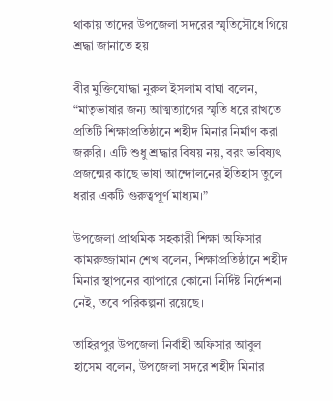থাকায় তাদের উপজেলা সদরের স্মৃতিসৌধে গিয়ে শ্রদ্ধা জানাতে হয়

বীর মুক্তিযোদ্ধা নুরুল ইসলাম বাঘা বলেন, “মাতৃভাষার জন্য আত্মত্যাগের স্মৃতি ধরে রাখতে প্রতিটি শিক্ষাপ্রতিষ্ঠানে শহীদ মিনার নির্মাণ করা জরুরি। এটি শুধু শ্রদ্ধার বিষয় নয়, বরং ভবিষ্যৎ প্রজন্মের কাছে ভাষা আন্দোলনের ইতিহাস তুলে ধরার একটি গুরুত্বপূর্ণ মাধ্যম।”

উপজেলা প্রাথমিক সহকারী শিক্ষা অফিসার কামরুজ্জামান শেখ বলেন, শিক্ষাপ্রতিষ্ঠানে শহীদ মিনার স্থাপনের ব্যাপারে কোনো নির্দিষ্ট নির্দেশনা নেই, তবে পরিকল্পনা রয়েছে।

তাহিরপুর উপজেলা নির্বাহী অফিসার আবুল হাসেম বলেন, উপজেলা সদরে শহীদ মিনার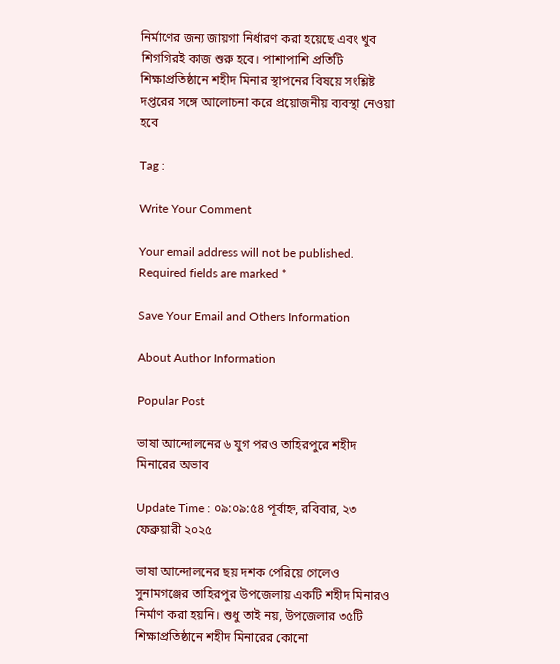নির্মাণের জন্য জায়গা নির্ধারণ করা হয়েছে এবং খুব শিগগিরই কাজ শুরু হবে। পাশাপাশি প্রতিটি শিক্ষাপ্রতিষ্ঠানে শহীদ মিনার স্থাপনের বিষয়ে সংশ্লিষ্ট দপ্তরের সঙ্গে আলোচনা করে প্রয়োজনীয় ব্যবস্থা নেওয়া হবে

Tag :

Write Your Comment

Your email address will not be published. Required fields are marked *

Save Your Email and Others Information

About Author Information

Popular Post

ভাষা আন্দোলনের ৬ যুগ পরও তাহিরপুরে শহীদ মিনারের অভাব

Update Time : ০৯:০৯:৫৪ পূর্বাহ্ন, রবিবার, ২৩ ফেব্রুয়ারী ২০২৫

ভাষা আন্দোলনের ছয় দশক পেরিয়ে গেলেও সুনামগঞ্জের তাহিরপুর উপজেলায় একটি শহীদ মিনারও নির্মাণ করা হয়নি। শুধু তাই নয়, উপজেলার ৩৫টি শিক্ষাপ্রতিষ্ঠানে শহীদ মিনারের কোনো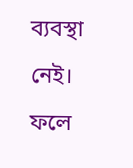ব্যবস্থা নেই। ফলে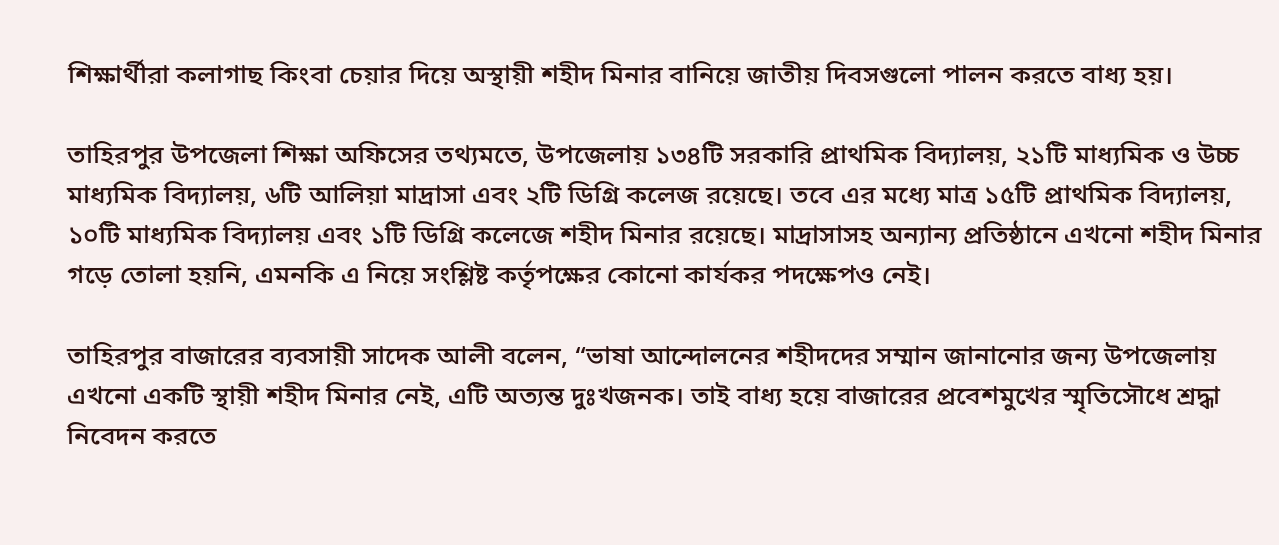শিক্ষার্থীরা কলাগাছ কিংবা চেয়ার দিয়ে অস্থায়ী শহীদ মিনার বানিয়ে জাতীয় দিবসগুলো পালন করতে বাধ্য হয়।

তাহিরপুর উপজেলা শিক্ষা অফিসের তথ্যমতে, উপজেলায় ১৩৪টি সরকারি প্রাথমিক বিদ্যালয়, ২১টি মাধ্যমিক ও উচ্চ মাধ্যমিক বিদ্যালয়, ৬টি আলিয়া মাদ্রাসা এবং ২টি ডিগ্রি কলেজ রয়েছে। তবে এর মধ্যে মাত্র ১৫টি প্রাথমিক বিদ্যালয়, ১০টি মাধ্যমিক বিদ্যালয় এবং ১টি ডিগ্রি কলেজে শহীদ মিনার রয়েছে। মাদ্রাসাসহ অন্যান্য প্রতিষ্ঠানে এখনো শহীদ মিনার গড়ে তোলা হয়নি, এমনকি এ নিয়ে সংশ্লিষ্ট কর্তৃপক্ষের কোনো কার্যকর পদক্ষেপও নেই।

তাহিরপুর বাজারের ব্যবসায়ী সাদেক আলী বলেন, “ভাষা আন্দোলনের শহীদদের সম্মান জানানোর জন্য উপজেলায় এখনো একটি স্থায়ী শহীদ মিনার নেই, এটি অত্যন্ত দুঃখজনক। তাই বাধ্য হয়ে বাজারের প্রবেশমুখের স্মৃতিসৌধে শ্রদ্ধা নিবেদন করতে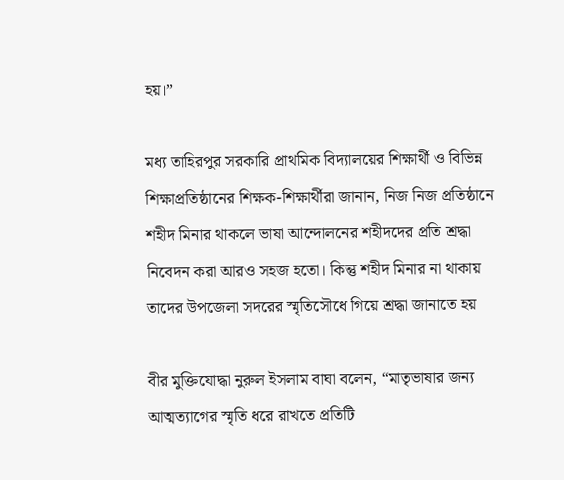হয়।”

মধ্য তাহিরপুর সরকারি প্রাথমিক বিদ্যালয়ের শিক্ষার্থী ও বিভিন্ন শিক্ষাপ্রতিষ্ঠানের শিক্ষক-শিক্ষার্থীরা জানান, নিজ নিজ প্রতিষ্ঠানে শহীদ মিনার থাকলে ভাষা আন্দোলনের শহীদদের প্রতি শ্রদ্ধা নিবেদন করা আরও সহজ হতো। কিন্তু শহীদ মিনার না থাকায় তাদের উপজেলা সদরের স্মৃতিসৌধে গিয়ে শ্রদ্ধা জানাতে হয়

বীর মুক্তিযোদ্ধা নুরুল ইসলাম বাঘা বলেন, “মাতৃভাষার জন্য আত্মত্যাগের স্মৃতি ধরে রাখতে প্রতিটি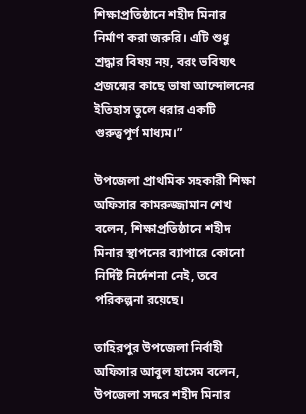শিক্ষাপ্রতিষ্ঠানে শহীদ মিনার নির্মাণ করা জরুরি। এটি শুধু শ্রদ্ধার বিষয় নয়, বরং ভবিষ্যৎ প্রজন্মের কাছে ভাষা আন্দোলনের ইতিহাস তুলে ধরার একটি গুরুত্বপূর্ণ মাধ্যম।”

উপজেলা প্রাথমিক সহকারী শিক্ষা অফিসার কামরুজ্জামান শেখ বলেন, শিক্ষাপ্রতিষ্ঠানে শহীদ মিনার স্থাপনের ব্যাপারে কোনো নির্দিষ্ট নির্দেশনা নেই, তবে পরিকল্পনা রয়েছে।

তাহিরপুর উপজেলা নির্বাহী অফিসার আবুল হাসেম বলেন, উপজেলা সদরে শহীদ মিনার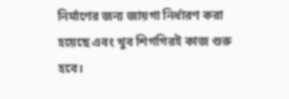নির্মাণের জন্য জায়গা নির্ধারণ করা হয়েছে এবং খুব শিগগিরই কাজ শুরু হবে।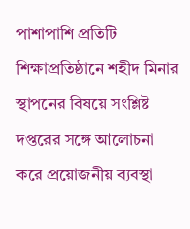পাশাপাশি প্রতিটি শিক্ষাপ্রতিষ্ঠানে শহীদ মিনার স্থাপনের বিষয়ে সংশ্লিষ্ট দপ্তরের সঙ্গে আলোচনা করে প্রয়োজনীয় ব্যবস্থা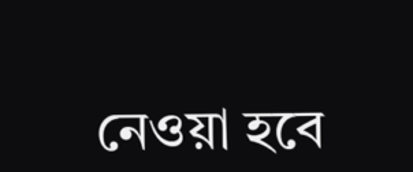নেওয়া হবে